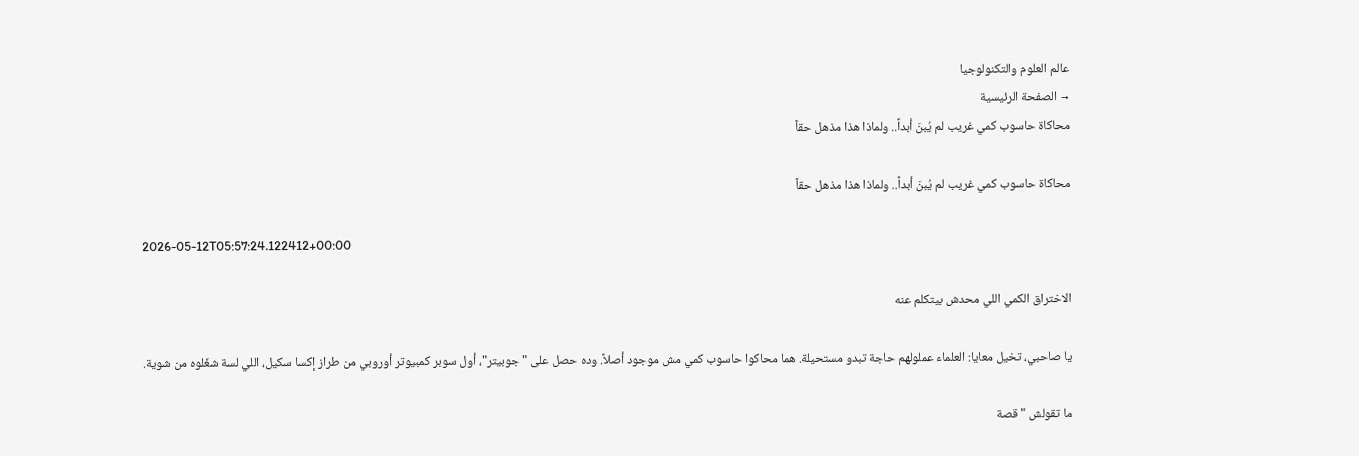عالم العلوم والتكنولوجيا
→ الصفحة الرئيسية
محاكاة حاسوب كمي غريب لم يُبنَ أبداً.. ولماذا هذا مذهل حقاً

محاكاة حاسوب كمي غريب لم يُبنَ أبداً.. ولماذا هذا مذهل حقاً

2026-05-12T05:57:24.122412+00:00

الاختراق الكمي اللي محدش بيتكلم عنه

يا صاحبي، تخيل معايا: العلماء عملولهم حاجة تبدو مستحيلة. هما محاكوا حاسوب كمي مش موجود أصلاً. وده حصل على "جوبيتر"، أول سوبر كمبيوتر أوروبي من طراز إكسا سكيل، اللي لسة شغّلوه من شوية.

ما تقولش "قصة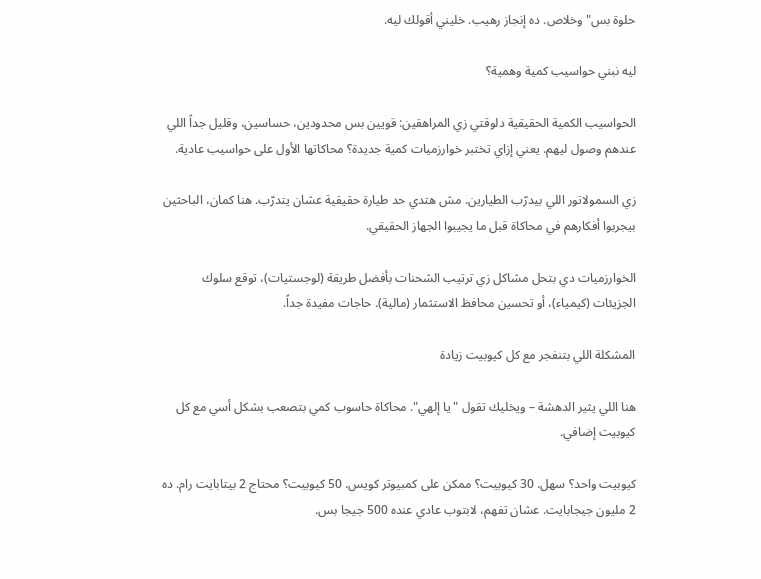حلوة بس" وخلاص. ده إنجاز رهيب. خليني أقولك ليه.

ليه نبني حواسيب كمية وهمية؟

الحواسيب الكمية الحقيقية دلوقتي زي المراهقين: قويين بس محدودين، حساسين، وقليل جداً اللي عندهم وصول ليهم. يعني إزاي تختبر خوارزميات كمية جديدة؟ محاكاتها الأول على حواسيب عادية.

زي السمولاتور اللي بيدرّب الطيارين. مش هتدي حد طيارة حقيقية عشان يتدرّب. هنا كمان، الباحثين بيجربوا أفكارهم في محاكاة قبل ما يجيبوا الجهاز الحقيقي.

الخوارزميات دي بتحل مشاكل زي ترتيب الشحنات بأفضل طريقة (لوجستيات)، توقع سلوك الجزيئات (كيمياء)، أو تحسين محافظ الاستثمار (مالية). حاجات مفيدة جداً.

المشكلة اللي بتنفجر مع كل كيوبيت زيادة

هنا اللي يثير الدهشة – ويخليك تقول "يا إلهي". محاكاة حاسوب كمي بتصعب بشكل أسي مع كل كيوبيت إضافي.

كيوبيت واحد؟ سهل. 30 كيوبيت؟ ممكن على كمبيوتر كويس. 50 كيوبيت؟ محتاج 2 بيتابايت رام. ده 2 مليون جيجابايت. عشان تفهم، لابتوب عادي عنده 500 جيجا بس.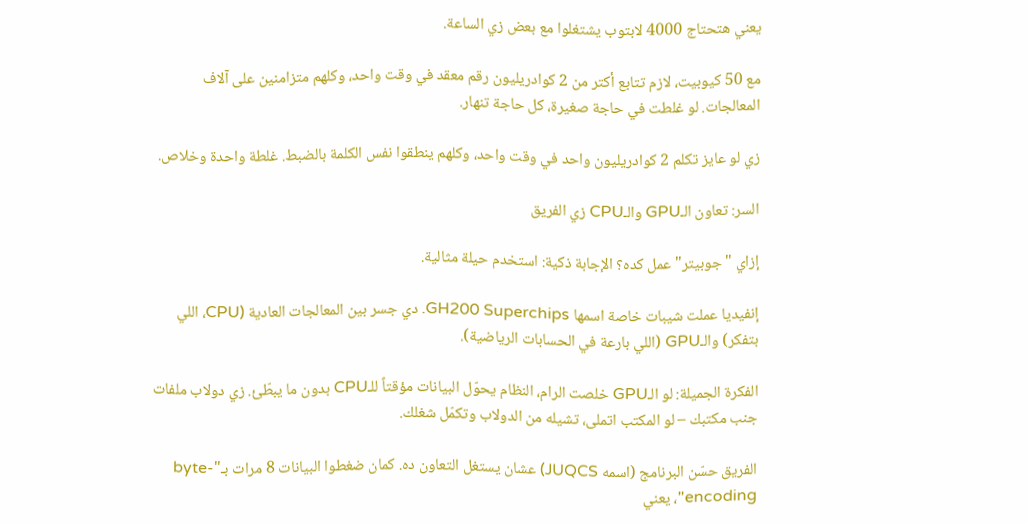يعني هتحتاج 4000 لابتوب يشتغلوا مع بعض زي الساعة.

مع 50 كيوبيت، لازم تتابع أكتر من 2 كوادريليون رقم معقد في وقت واحد، وكلهم متزامنين على آلاف المعالجات. لو غلطت في حاجة صغيرة، كل حاجة تنهار.

زي لو عايز تكلم 2 كوادريليون واحد في وقت واحد، وكلهم ينطقوا نفس الكلمة بالضبط. غلطة واحدة وخلاص.

السر: تعاون الـGPU والـCPU زي الفريق

إزاي "جوبيتر" عمل كده؟ الإجابة ذكية: استخدم حيلة مثالية.

إنفيديا عملت شيبات خاصة اسمها GH200 Superchips. دي جسر بين المعالجات العادية (CPU، اللي بتفكر) والـGPU (اللي بارعة في الحسابات الرياضية).

الفكرة الجميلة: لو الـGPU خلصت الرام، النظام يحوّل البيانات مؤقتاً للـCPU بدون ما يبطّئ. زي دولاب ملفات جنب مكتبك – لو المكتب اتملى، تشيله من الدولاب وتكمّل شغلك.

الفريق حسّن البرنامج (اسمه JUQCS) عشان يستغل التعاون ده. كمان ضغطوا البيانات 8 مرات بـ"byte-encoding"، يعني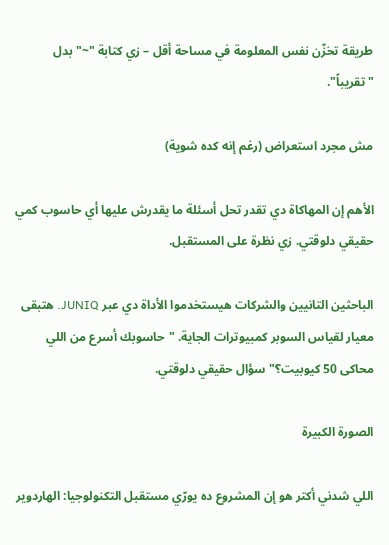طريقة تخزّن نفس المعلومة في مساحة أقل – زي كتابة "~" بدل "تقريباً".

مش مجرد استعراض (رغم إنه كده شوية)

الأهم إن المهاكاة دي تقدر تحل أسئلة ما يقدرش عليها أي حاسوب كمي حقيقي دلوقتي. زي نظرة على المستقبل.

الباحثين التانيين والشركات هيستخدموا الأداة دي عبر JUNIQ. هتبقى معيار لقياس السوبر كمبيوترات الجاية. "حاسوبك أسرع من اللي محاكى 50 كيوبيت؟" سؤال حقيقي دلوقتي.

الصورة الكبيرة

اللي شدني أكتر هو إن المشروع ده يورّي مستقبل التكنولوجيا: الهاردوير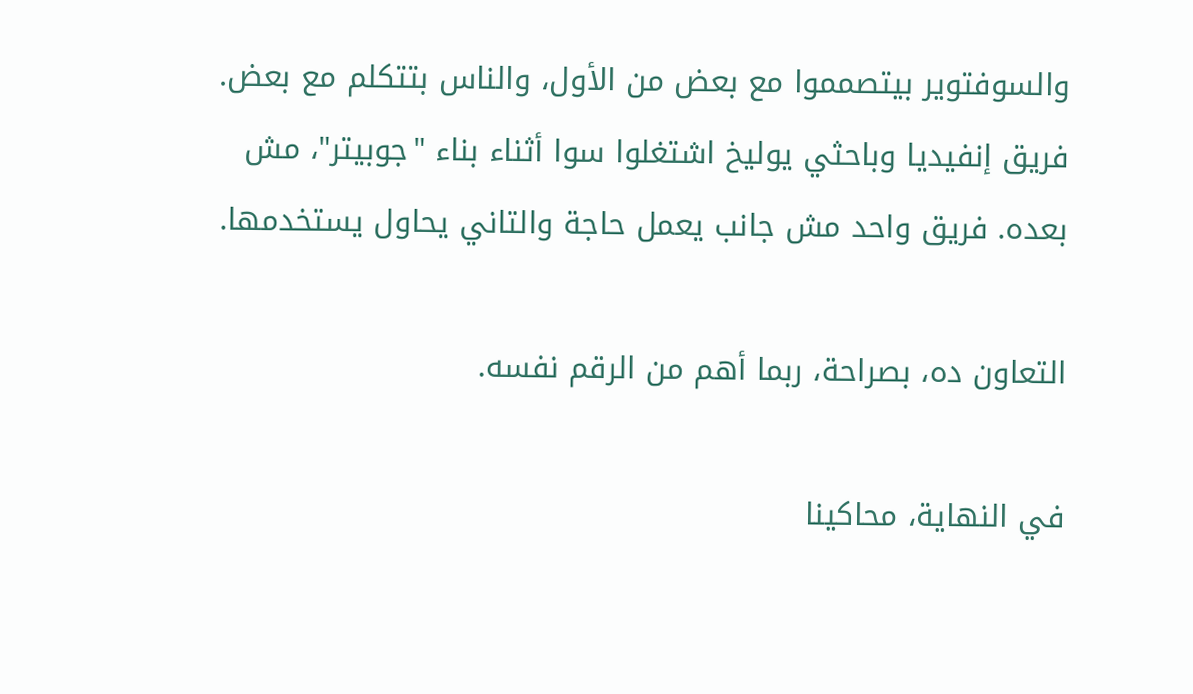والسوفتوير بيتصمموا مع بعض من الأول، والناس بتتكلم مع بعض. فريق إنفيديا وباحثي يوليخ اشتغلوا سوا أثناء بناء "جوبيتر"، مش بعده. فريق واحد مش جانب يعمل حاجة والتاني يحاول يستخدمها.

التعاون ده، بصراحة، ربما أهم من الرقم نفسه.

في النهاية، محاكينا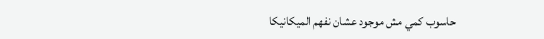حاسوب كمي مش موجود عشان نفهم الميكانيكا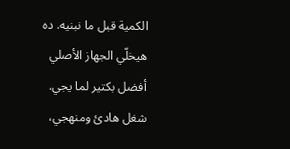الكمية قبل ما نبنيه. ده هيخلّي الجهاز الأصلي أفضل بكتير لما يجي. شغل هادئ ومنهجي،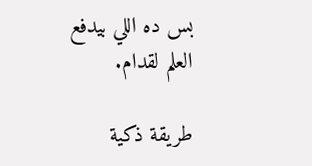بس ده اللي بيدفع العلم لقدام.

طريقة ذكية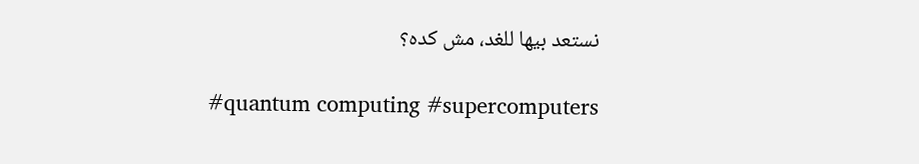نستعد بيها للغد، مش كده؟

#quantum computing #supercomputers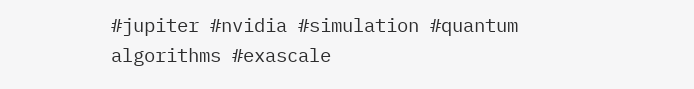#jupiter #nvidia #simulation #quantum algorithms #exascale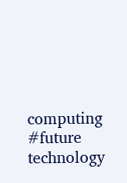computing #future technology